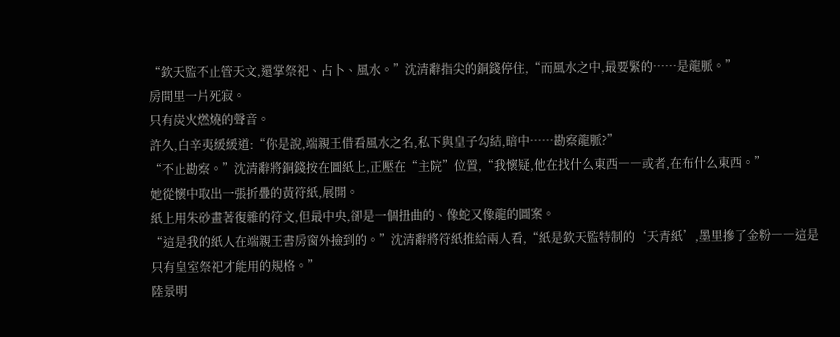“欽天監不止管天文,還掌祭祀、占卜、風水。”沈清辭指尖的銅錢停住,“而風水之中,最要緊的……是龍脈。”
房間里一片死寂。
只有炭火燃燒的聲音。
許久,白辛夷緩緩道:“你是說,端親王借看風水之名,私下與皇子勾結,暗中……勘察龍脈?”
“不止勘察。”沈清辭將銅錢按在圖紙上,正壓在“主院”位置,“我懷疑,他在找什么東西――或者,在布什么東西。”
她從懷中取出一張折疊的黃符紙,展開。
紙上用朱砂畫著復雜的符文,但最中央,卻是一個扭曲的、像蛇又像龍的圖案。
“這是我的紙人在端親王書房窗外撿到的。”沈清辭將符紙推給兩人看,“紙是欽天監特制的‘天青紙’,墨里摻了金粉――這是只有皇室祭祀才能用的規格。”
陸景明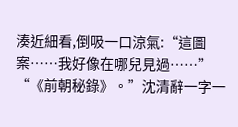湊近細看,倒吸一口涼氣:“這圖案……我好像在哪兒見過……”
“《前朝秘錄》。”沈清辭一字一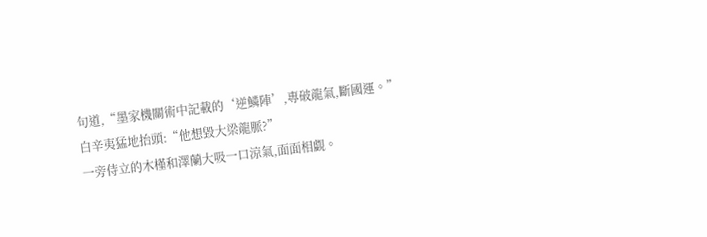句道,“墨家機關術中記載的‘逆鱗陣’,專破龍氣,斷國運。”
白辛夷猛地抬頭:“他想毀大梁龍脈?”
一旁侍立的木槿和澤蘭大吸一口涼氣,面面相覷。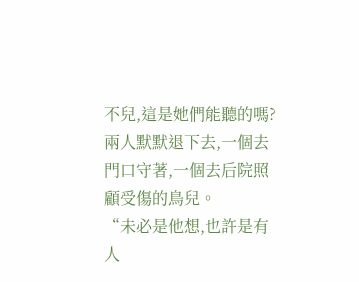不兒,這是她們能聽的嗎?
兩人默默退下去,一個去門口守著,一個去后院照顧受傷的鳥兒。
“未必是他想,也許是有人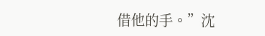借他的手。”沈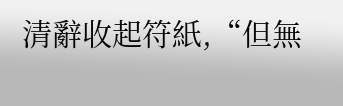清辭收起符紙,“但無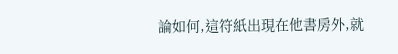論如何,這符紙出現在他書房外,就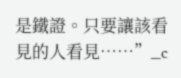是鐵證。只要讓該看見的人看見……”_c